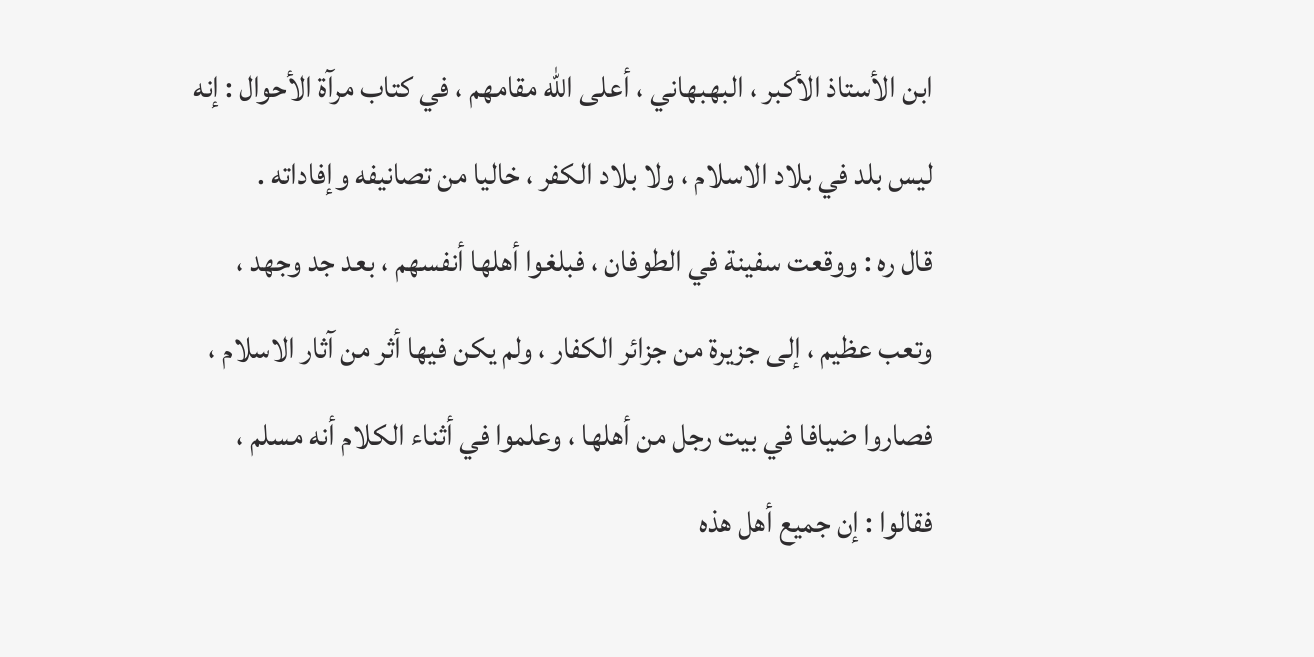ابن الأستاذ الأكبر ، البهبهاني ، أعلى الله مقامهم ، في كتاب مرآة الأحوال : إنه
ليس بلد في بلاد الاسلام ، ولا بلاد الكفر ، خاليا من تصانيفه وإفاداته .
قال ره : ووقعت سفينة في الطوفان ، فبلغوا أهلها أنفسهم ، بعد جد وجهد ،
وتعب عظيم ، إلى جزيرة من جزائر الكفار ، ولم يكن فيها أثر من آثار الاسلام ،
فصاروا ضيافا في بيت رجل من أهلها ، وعلموا في أثناء الكلام أنه مسلم ،
فقالوا : إن جميع أهل هذه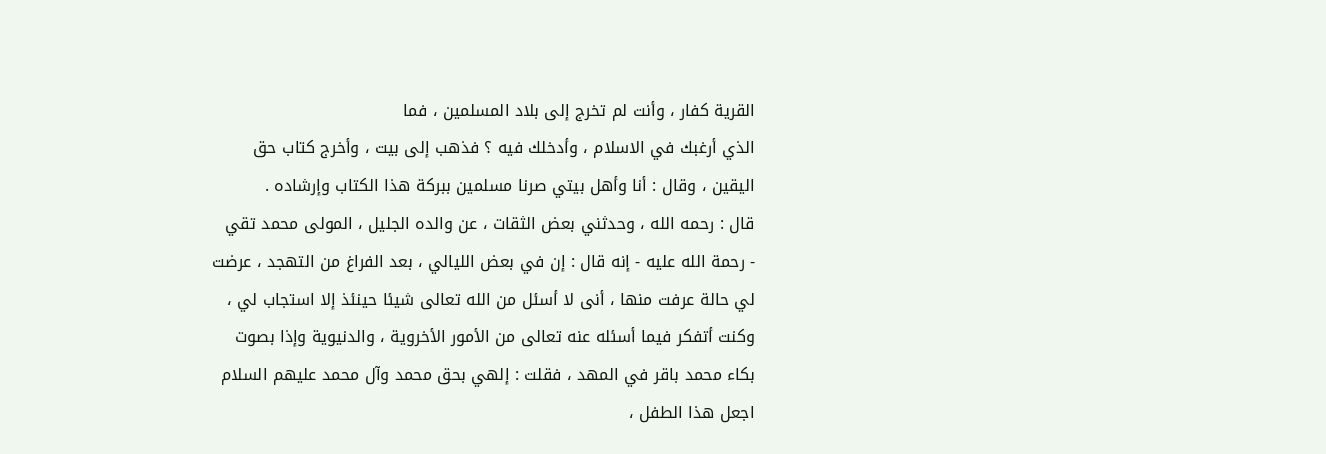القرية كفار ، وأنت لم تخرج إلى بلاد المسلمين ، فما
الذي أرغبك في الاسلام ، وأدخلك فيه ؟ فذهب إلى بيت ، وأخرج كتاب حق
اليقين ، وقال : أنا وأهل بيتي صرنا مسلمين ببركة هذا الكتاب وإرشاده .
قال : رحمه الله ، وحدثني بعض الثقات ، عن والده الجليل ، المولى محمد تقي
- رحمة الله عليه - إنه قال : إن في بعض الليالي ، بعد الفراغ من التهجد ، عرضت
لي حالة عرفت منها ، أنى لا أسئل من الله تعالى شيئا حينئذ إلا استجاب لي ،
وكنت أتفكر فيما أسئله عنه تعالى من الأمور الأخروية ، والدنيوية وإذا بصوت
بكاء محمد باقر في المهد ، فقلت : إلهي بحق محمد وآل محمد عليهم السلام اجعل هذا الطفل ،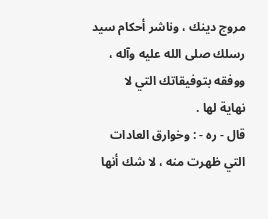مروج دينك ، وناشر أحكام سيد رسلك صلى الله عليه وآله ، ووفقه بتوفيقاتك التي لا
نهاية لها .
قال - ره - : وخوارق العادات التي ظهرت منه ، لا شك أنها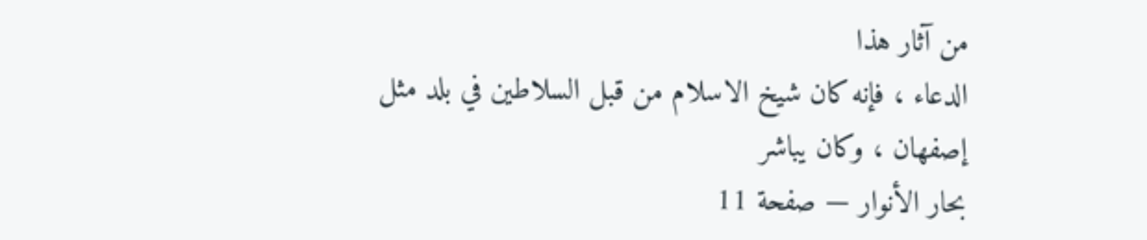من آثار هذا
الدعاء ، فإنه كان شيخ الاسلام من قبل السلاطين في بلد مثل إصفهان ، وكان يباشر
بحار الأنوار — صفحة 11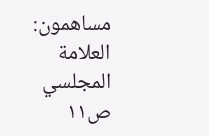مساهمون: العلامة المجلسي
ص١١